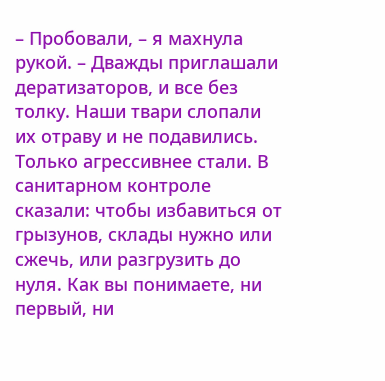– Пробовали, – я махнула рукой. – Дважды приглашали дератизаторов, и все без толку. Наши твари слопали их отраву и не подавились. Только агрессивнее стали. В санитарном контроле сказали: чтобы избавиться от грызунов, склады нужно или сжечь, или разгрузить до нуля. Как вы понимаете, ни первый, ни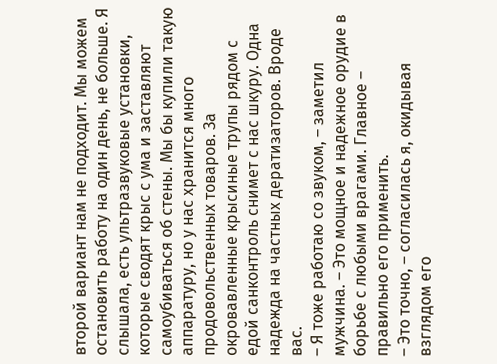второй вариант нам не подходит. Мы можем остановить работу на один день, не больше. Я слышала, есть ультразвуковые установки, которые сводят крыс с ума и заставляют самоубиваться об стены. Мы бы купили такую аппаратуру, но у нас хранится много продовольственных товаров. За окровавленные крысиные трупы рядом с едой санконтроль снимет с нас шкуру. Одна надежда на частных дератизаторов. Вроде вас.
– Я тоже работаю со звуком, – заметил мужчина. – Это мощное и надежное орудие в борьбе с любыми врагами. Главное – правильно его применить.
– Это точно, – согласилась я, окидывая взглядом его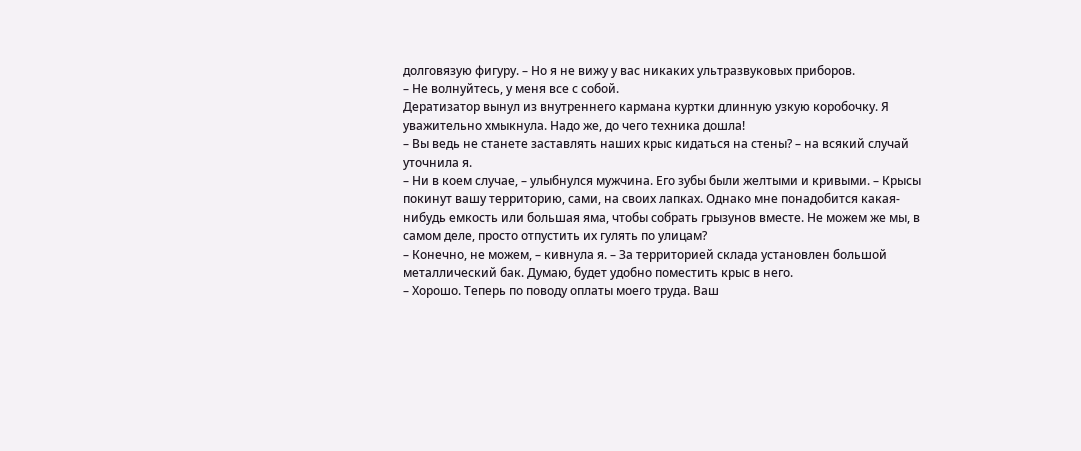долговязую фигуру. – Но я не вижу у вас никаких ультразвуковых приборов.
– Не волнуйтесь, у меня все с собой.
Дератизатор вынул из внутреннего кармана куртки длинную узкую коробочку. Я уважительно хмыкнула. Надо же, до чего техника дошла!
– Вы ведь не станете заставлять наших крыс кидаться на стены? – на всякий случай уточнила я.
– Ни в коем случае, – улыбнулся мужчина. Его зубы были желтыми и кривыми. – Крысы покинут вашу территорию, сами, на своих лапках. Однако мне понадобится какая-нибудь емкость или большая яма, чтобы собрать грызунов вместе. Не можем же мы, в самом деле, просто отпустить их гулять по улицам?
– Конечно, не можем, – кивнула я. – За территорией склада установлен большой металлический бак. Думаю, будет удобно поместить крыс в него.
– Хорошо. Теперь по поводу оплаты моего труда. Ваш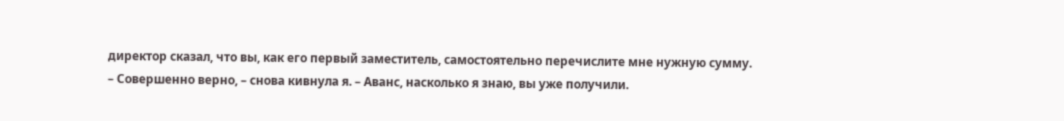директор сказал, что вы, как его первый заместитель, самостоятельно перечислите мне нужную сумму.
– Совершенно верно, – снова кивнула я. – Аванс, насколько я знаю, вы уже получили.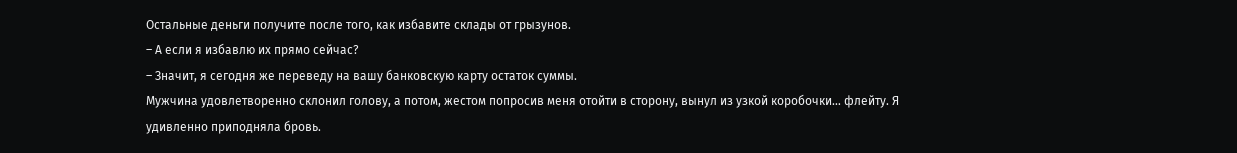Остальные деньги получите после того, как избавите склады от грызунов.
– А если я избавлю их прямо сейчас?
– Значит, я сегодня же переведу на вашу банковскую карту остаток суммы.
Мужчина удовлетворенно склонил голову, а потом, жестом попросив меня отойти в сторону, вынул из узкой коробочки… флейту. Я удивленно приподняла бровь.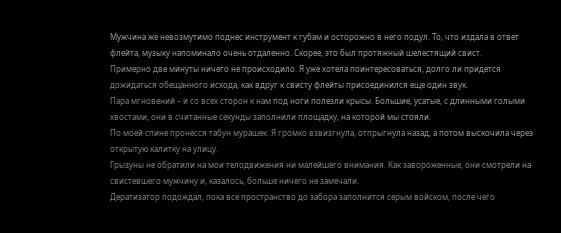Мужчина же невозмутимо поднес инструмент к губам и осторожно в него подул. То, что издала в ответ флейта, музыку напоминало очень отдаленно. Скорее, это был протяжный шелестящий свист.
Примерно две минуты ничего не происходило. Я уже хотела поинтересоваться, долго ли придется дожидаться обещанного исхода, как вдруг к свисту флейты присоединился еще один звук.
Пара мгновений – и со всех сторон к нам под ноги полезли крысы. Большие, усатые, с длинными голыми хвостами, они в считанные секунды заполнили площадку, на которой мы стояли.
По моей спине пронесся табун мурашек. Я громко взвизгнула, отпрыгнула назад, а потом выскочила через открытую калитку на улицу.
Грызуны не обратили на мои телодвижения ни малейшего внимания. Как завороженные, они смотрели на свистевшего мужчину и, казалось, больше ничего не замечали.
Дератизатор подождал, пока все пространство до забора заполнится серым войском, после чего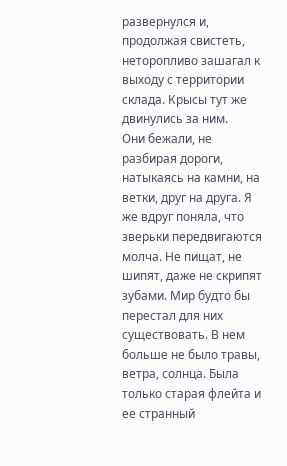развернулся и, продолжая свистеть, неторопливо зашагал к выходу с территории склада. Крысы тут же двинулись за ним.
Они бежали, не разбирая дороги, натыкаясь на камни, на ветки, друг на друга. Я же вдруг поняла, что зверьки передвигаются молча. Не пищат, не шипят, даже не скрипят зубами. Мир будто бы перестал для них существовать. В нем больше не было травы, ветра, солнца. Была только старая флейта и ее странный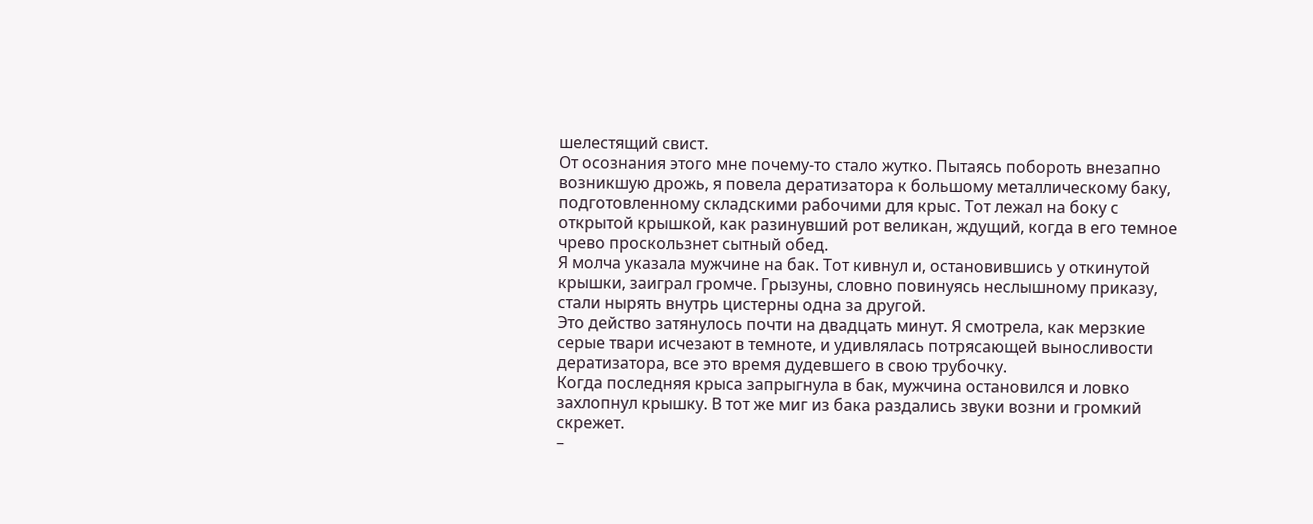шелестящий свист.
От осознания этого мне почему-то стало жутко. Пытаясь побороть внезапно возникшую дрожь, я повела дератизатора к большому металлическому баку, подготовленному складскими рабочими для крыс. Тот лежал на боку с открытой крышкой, как разинувший рот великан, ждущий, когда в его темное чрево проскользнет сытный обед.
Я молча указала мужчине на бак. Тот кивнул и, остановившись у откинутой крышки, заиграл громче. Грызуны, словно повинуясь неслышному приказу, стали нырять внутрь цистерны одна за другой.
Это действо затянулось почти на двадцать минут. Я смотрела, как мерзкие серые твари исчезают в темноте, и удивлялась потрясающей выносливости дератизатора, все это время дудевшего в свою трубочку.
Когда последняя крыса запрыгнула в бак, мужчина остановился и ловко захлопнул крышку. В тот же миг из бака раздались звуки возни и громкий скрежет.
–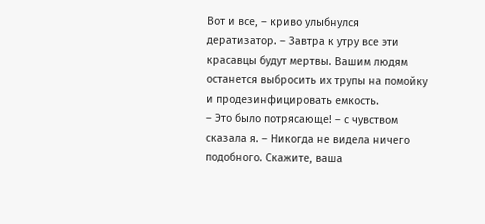Вот и все, – криво улыбнулся дератизатор. – Завтра к утру все эти красавцы будут мертвы. Вашим людям останется выбросить их трупы на помойку и продезинфицировать емкость.
– Это было потрясающе! – с чувством сказала я. – Никогда не видела ничего подобного. Скажите, ваша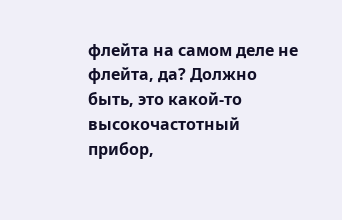флейта на самом деле не флейта, да? Должно быть, это какой-то высокочастотный прибор,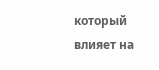который влияет на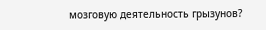мозговую деятельность грызунов?